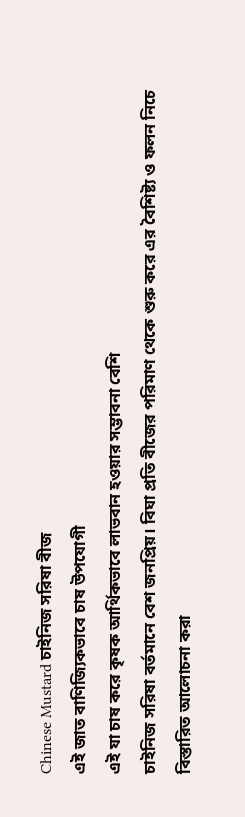Chinese Mustard চাইনিজ সরিষা বীজ
এই জাত বাণিজ্যিকভাবে চাষ উপযোগী
এই যা চাষ করে কৃষক আর্থিকভাবে লাভবান হওয়ার সম্ভাবনা বেশি
চাইনিজ সরিষা বর্তমানে বেশ জনপ্রিয়। বিঘা প্রতি বীজের পরিমাণ থেকে শুরু করে এর বৈশিষ্ট্য ও ফলন নিচে বিস্তারিত আলোচনা করা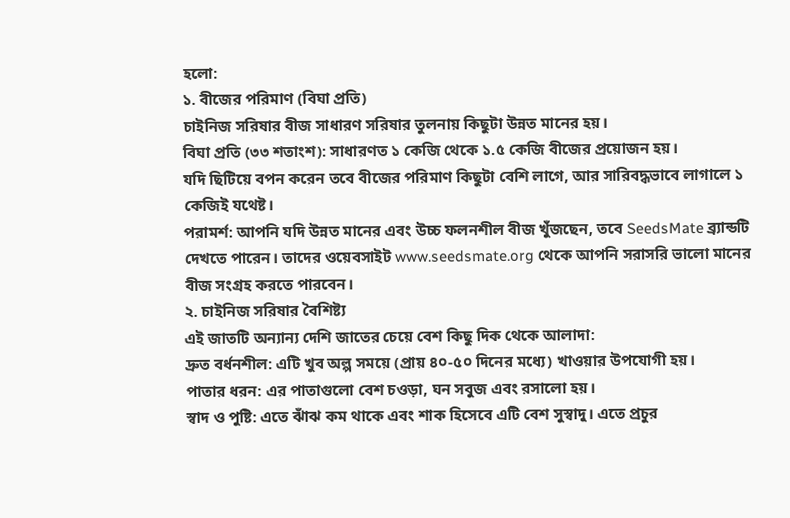হলো:
১. বীজের পরিমাণ (বিঘা প্রতি)
চাইনিজ সরিষার বীজ সাধারণ সরিষার তুলনায় কিছুটা উন্নত মানের হয়।
বিঘা প্রতি (৩৩ শতাংশ): সাধারণত ১ কেজি থেকে ১.৫ কেজি বীজের প্রয়োজন হয়।
যদি ছিটিয়ে বপন করেন তবে বীজের পরিমাণ কিছুটা বেশি লাগে, আর সারিবদ্ধভাবে লাগালে ১ কেজিই যথেষ্ট।
পরামর্শ: আপনি যদি উন্নত মানের এবং উচ্চ ফলনশীল বীজ খুঁজছেন, তবে SeedsMate ব্র্যান্ডটি দেখতে পারেন। তাদের ওয়েবসাইট www.seedsmate.org থেকে আপনি সরাসরি ভালো মানের বীজ সংগ্রহ করতে পারবেন।
২. চাইনিজ সরিষার বৈশিষ্ট্য
এই জাতটি অন্যান্য দেশি জাতের চেয়ে বেশ কিছু দিক থেকে আলাদা:
দ্রুত বর্ধনশীল: এটি খুব অল্প সময়ে (প্রায় ৪০-৫০ দিনের মধ্যে) খাওয়ার উপযোগী হয়।
পাতার ধরন: এর পাতাগুলো বেশ চওড়া, ঘন সবুজ এবং রসালো হয়।
স্বাদ ও পুষ্টি: এতে ঝাঁঝ কম থাকে এবং শাক হিসেবে এটি বেশ সুস্বাদু। এতে প্রচুর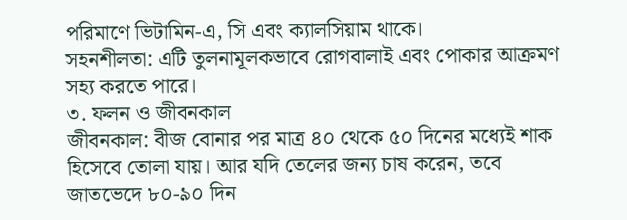পরিমাণে ভিটামিন-এ, সি এবং ক্যালসিয়াম থাকে।
সহনশীলতা: এটি তুলনামূলকভাবে রোগবালাই এবং পোকার আক্রমণ সহ্য করতে পারে।
৩. ফলন ও জীবনকাল
জীবনকাল: বীজ বোনার পর মাত্র ৪০ থেকে ৫০ দিনের মধ্যেই শাক হিসেবে তোলা যায়। আর যদি তেলের জন্য চাষ করেন, তবে জাতভেদে ৮০-৯০ দিন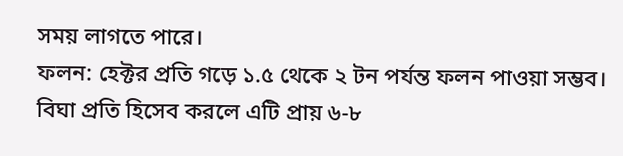সময় লাগতে পারে।
ফলন: হেক্টর প্রতি গড়ে ১.৫ থেকে ২ টন পর্যন্ত ফলন পাওয়া সম্ভব। বিঘা প্রতি হিসেব করলে এটি প্রায় ৬-৮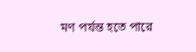মণ পর্যন্ত হতে পারে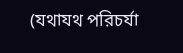(যথাযথ পরিচর্যা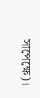সাপেক্ষে)।